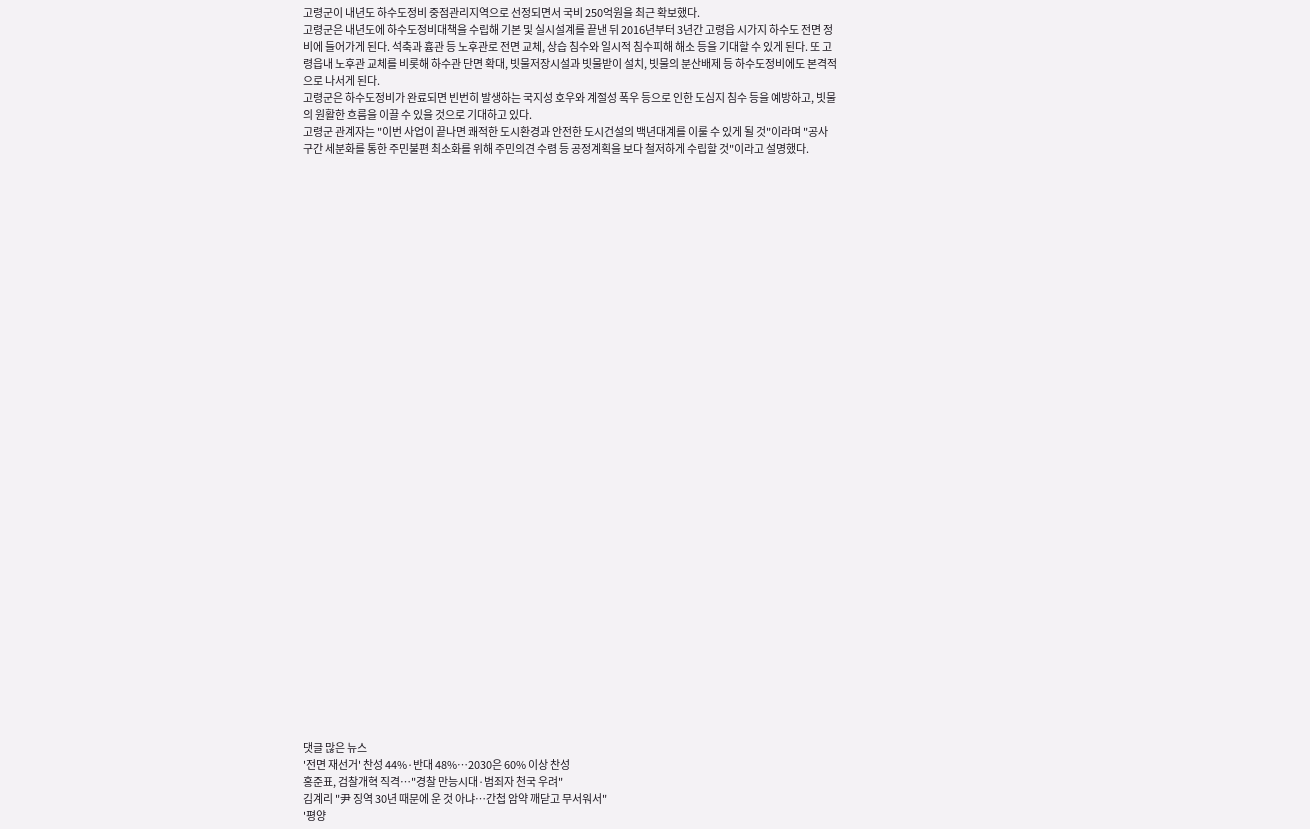고령군이 내년도 하수도정비 중점관리지역으로 선정되면서 국비 250억원을 최근 확보했다.
고령군은 내년도에 하수도정비대책을 수립해 기본 및 실시설계를 끝낸 뒤 2016년부터 3년간 고령읍 시가지 하수도 전면 정비에 들어가게 된다. 석축과 흄관 등 노후관로 전면 교체, 상습 침수와 일시적 침수피해 해소 등을 기대할 수 있게 된다. 또 고령읍내 노후관 교체를 비롯해 하수관 단면 확대, 빗물저장시설과 빗물받이 설치, 빗물의 분산배제 등 하수도정비에도 본격적으로 나서게 된다.
고령군은 하수도정비가 완료되면 빈번히 발생하는 국지성 호우와 계절성 폭우 등으로 인한 도심지 침수 등을 예방하고, 빗물의 원활한 흐름을 이끌 수 있을 것으로 기대하고 있다.
고령군 관계자는 "이번 사업이 끝나면 쾌적한 도시환경과 안전한 도시건설의 백년대계를 이룰 수 있게 될 것"이라며 "공사구간 세분화를 통한 주민불편 최소화를 위해 주민의견 수렴 등 공정계획을 보다 철저하게 수립할 것"이라고 설명했다.


































댓글 많은 뉴스
'전면 재선거' 찬성 44%·반대 48%…2030은 60% 이상 찬성
홍준표, 검찰개혁 직격…"경찰 만능시대·범죄자 천국 우려"
김계리 "尹 징역 30년 때문에 운 것 아냐…간첩 암약 깨닫고 무서워서"
'평양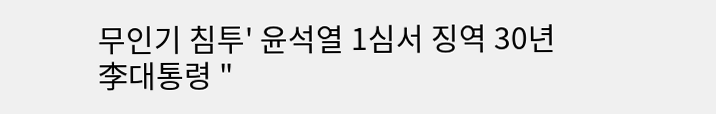무인기 침투' 윤석열 1심서 징역 30년
李대통령 "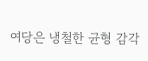여당은 냉철한 균형 감각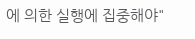에 의한 실행에 집중해야"